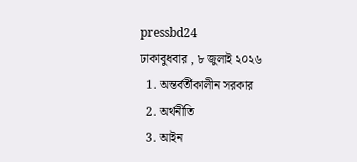pressbd24
ঢাকাবুধবার , ৮ জুলাই ২০২৬
  1. অন্তর্বর্তীকালীন সরকার
  2. অর্থনীতি
  3. আইন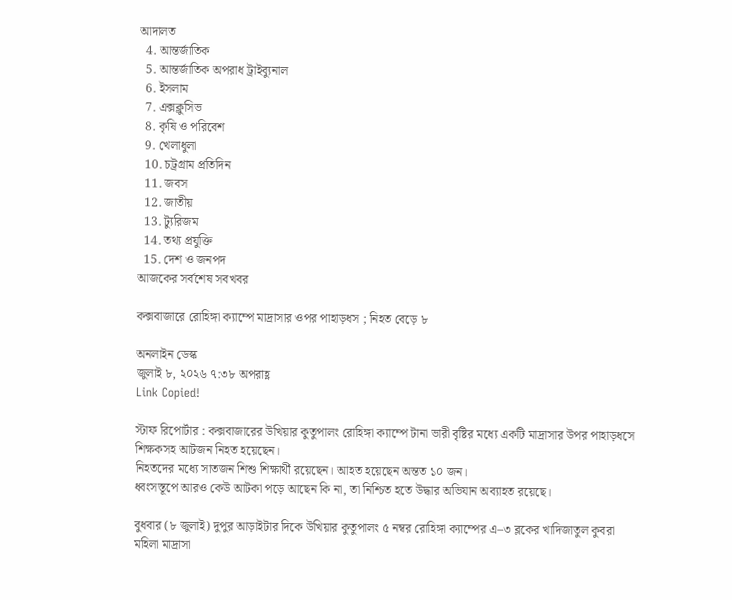আদালত
  4. আন্তর্জাতিক
  5. আন্তর্জাতিক অপরাধ ট্রাইব্যুনাল
  6. ইসলাম
  7. এক্সক্লুসিভ
  8. কৃষি ও পরিবেশ
  9. খেলাধুলা
  10. চট্রগ্রাম প্রতিদিন
  11. জবস
  12. জাতীয়
  13. ট্যুরিজম
  14. তথ্য প্রযুক্তি
  15. দেশ ও জনপদ
আজকের সর্বশেষ সবখবর

কক্সবাজারে রোহিঙ্গা ক্যাম্পে মাদ্রাসার ওপর পাহাড়ধস ; নিহত বেড়ে ৮

অনলাইন ডেস্ক
জুলাই ৮, ২০২৬ ৭:৩৮ অপরাহ্ণ
Link Copied!

স্টাফ রিপোর্টার : কক্সবাজারের উখিয়ার কুতুপালং রোহিঙ্গা ক্যাম্পে টানা ভারী বৃষ্টির মধ্যে একটি মাদ্রাসার উপর পাহাড়ধসে শিক্ষকসহ আটজন নিহত হয়েছেন।
নিহতদের মধ্যে সাতজন শিশু শিক্ষার্থী রয়েছেন। আহত হয়েছেন অন্তত ১০ জন।
ধ্বংসস্তূপে আরও কেউ আটকা পড়ে আছেন কি না, তা নিশ্চিত হতে উদ্ধার অভিযান অব্যাহত রয়েছে।

বুধবার (৮ জুলাই) দুপুর আড়াইটার দিকে উখিয়ার কুতুপালং ৫ নম্বর রোহিঙ্গা ক্যাম্পের এ–৩ ব্লকের খাদিজাতুল কুবরা মহিলা মাদ্রাসা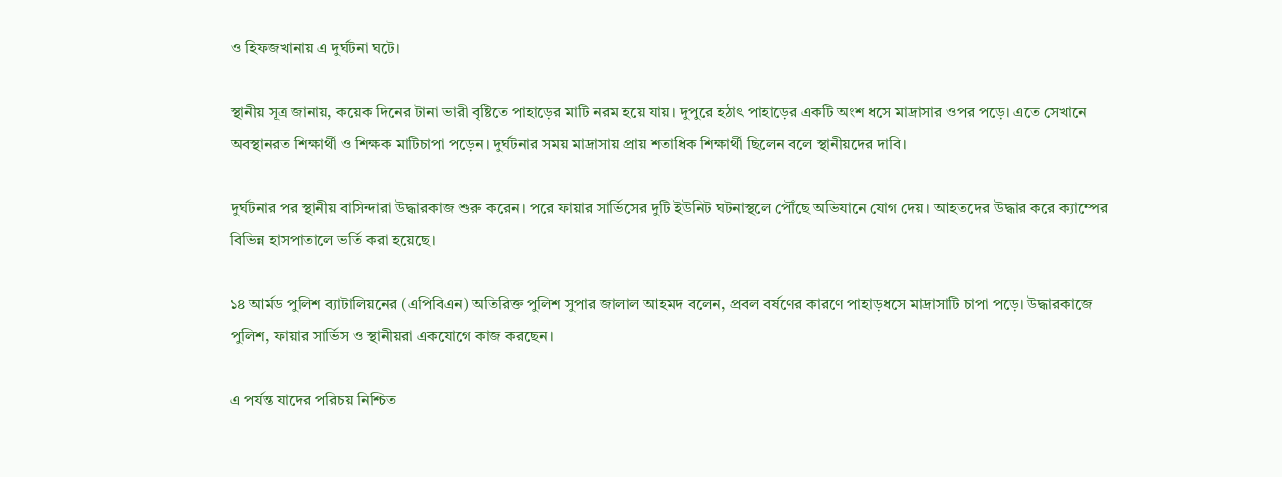ও হিফজখানায় এ দুর্ঘটনা ঘটে।

স্থানীয় সূত্র জানায়, কয়েক দিনের টানা ভারী বৃষ্টিতে পাহাড়ের মাটি নরম হয়ে যায়। দুপুরে হঠাৎ পাহাড়ের একটি অংশ ধসে মাদ্রাসার ওপর পড়ে। এতে সেখানে অবস্থানরত শিক্ষার্থী ও শিক্ষক মাটিচাপা পড়েন। দুর্ঘটনার সময় মাদ্রাসায় প্রায় শতাধিক শিক্ষার্থী ছিলেন বলে স্থানীয়দের দাবি।

দুর্ঘটনার পর স্থানীয় বাসিন্দারা উদ্ধারকাজ শুরু করেন। পরে ফায়ার সার্ভিসের দুটি ইউনিট ঘটনাস্থলে পৌঁছে অভিযানে যোগ দেয়। আহতদের উদ্ধার করে ক্যাম্পের বিভিন্ন হাসপাতালে ভর্তি করা হয়েছে।

১৪ আর্মড পুলিশ ব্যাটালিয়নের (এপিবিএন) অতিরিক্ত পুলিশ সুপার জালাল আহমদ বলেন, প্রবল বর্ষণের কারণে পাহাড়ধসে মাদ্রাসাটি চাপা পড়ে। উদ্ধারকাজে পুলিশ, ফায়ার সার্ভিস ও স্থানীয়রা একযোগে কাজ করছেন।

এ পর্যন্ত যাদের পরিচয় নিশ্চিত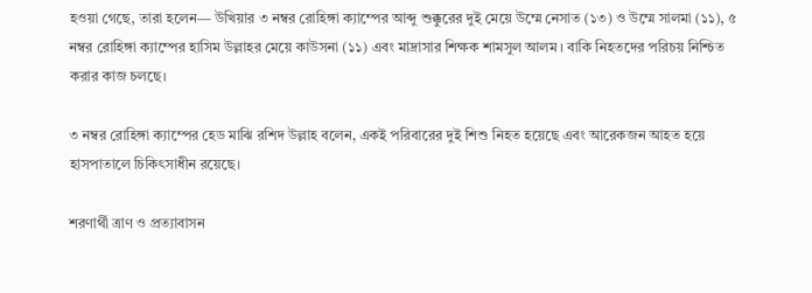হওয়া গেছে, তারা হলেন— উখিয়ার ৩ নম্বর রোহিঙ্গা ক্যাম্পের আব্দু শুক্কুরের দুই মেয়ে উম্মে নেসাত (১৩) ও উম্মে সালমা (১১), ৫ নম্বর রোহিঙ্গা ক্যাম্পের হাসিম উল্লাহর মেয়ে কাউসনা (১১) এবং মাদ্রাসার শিক্ষক শামসুল আলম। বাকি নিহতদের পরিচয় নিশ্চিত করার কাজ চলছে।

৩ নম্বর রোহিঙ্গা ক্যাম্পের হেড মাঝি রশিদ উল্লাহ বলেন, একই পরিবারের দুই শিশু নিহত হয়েছে এবং আরেকজন আহত হয়ে হাসপাতালে চিকিৎসাধীন রয়েছে।

শরণার্থী ত্রাণ ও প্রত্যাবাসন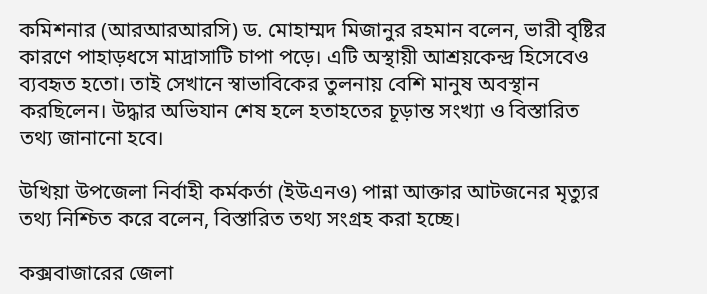কমিশনার (আরআরআরসি) ড. মোহাম্মদ মিজানুর রহমান বলেন, ভারী বৃষ্টির কারণে পাহাড়ধসে মাদ্রাসাটি চাপা পড়ে। এটি অস্থায়ী আশ্রয়কেন্দ্র হিসেবেও ব্যবহৃত হতো। তাই সেখানে স্বাভাবিকের তুলনায় বেশি মানুষ অবস্থান করছিলেন। উদ্ধার অভিযান শেষ হলে হতাহতের চূড়ান্ত সংখ্যা ও বিস্তারিত তথ্য জানানো হবে।

উখিয়া উপজেলা নির্বাহী কর্মকর্তা (ইউএনও) পান্না আক্তার আটজনের মৃত্যুর তথ্য নিশ্চিত করে বলেন, বিস্তারিত তথ্য সংগ্রহ করা হচ্ছে।

কক্সবাজারের জেলা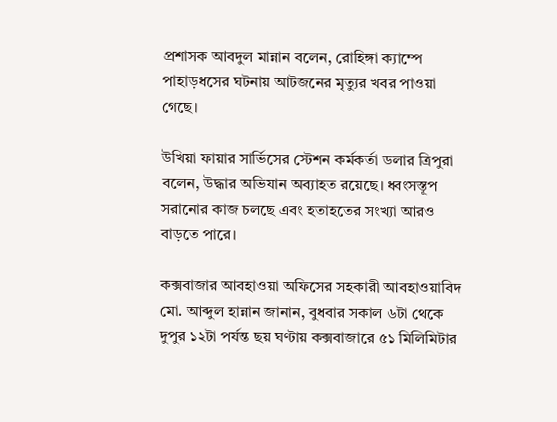প্রশাসক আবদুল মান্নান বলেন, রোহিঙ্গা ক্যাম্পে পাহাড়ধসের ঘটনায় আটজনের মৃত্যুর খবর পাওয়া গেছে।

উখিয়া ফায়ার সার্ভিসের স্টেশন কর্মকর্তা ডলার ত্রিপুরা বলেন, উদ্ধার অভিযান অব্যাহত রয়েছে। ধ্বংসস্তূপ সরানোর কাজ চলছে এবং হতাহতের সংখ্যা আরও বাড়তে পারে।

কক্সবাজার আবহাওয়া অফিসের সহকারী আবহাওয়াবিদ মো. আব্দুল হান্নান জানান, বুধবার সকাল ৬টা থেকে দুপুর ১২টা পর্যন্ত ছয় ঘণ্টায় কক্সবাজারে ৫১ মিলিমিটার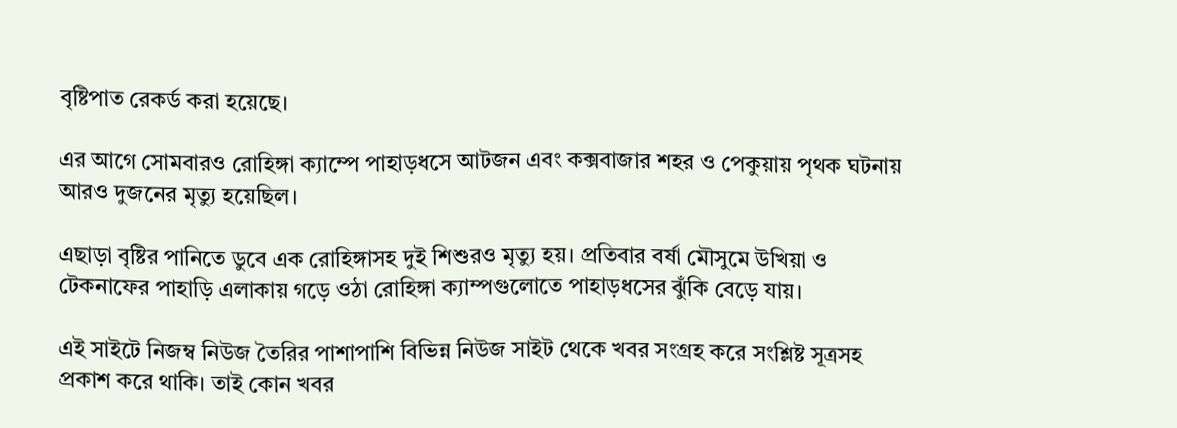বৃষ্টিপাত রেকর্ড করা হয়েছে।

এর আগে সোমবারও রোহিঙ্গা ক্যাম্পে পাহাড়ধসে আটজন এবং কক্সবাজার শহর ও পেকুয়ায় পৃথক ঘটনায় আরও দুজনের মৃত্যু হয়েছিল।

এছাড়া বৃষ্টির পানিতে ডুবে এক রোহিঙ্গাসহ দুই শিশুরও মৃত্যু হয়। প্রতিবার বর্ষা মৌসুমে উখিয়া ও টেকনাফের পাহাড়ি এলাকায় গড়ে ওঠা রোহিঙ্গা ক্যাম্পগুলোতে পাহাড়ধসের ঝুঁকি বেড়ে যায়।

এই সাইটে নিজম্ব নিউজ তৈরির পাশাপাশি বিভিন্ন নিউজ সাইট থেকে খবর সংগ্রহ করে সংশ্লিষ্ট সূত্রসহ প্রকাশ করে থাকি। তাই কোন খবর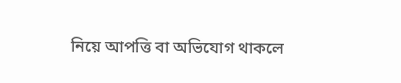নিয়ে আপত্তি বা অভিযোগ থাকলে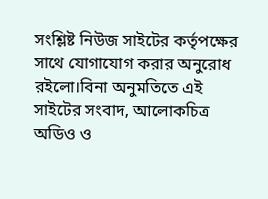সংশ্লিষ্ট নিউজ সাইটের কর্তৃপক্ষের সাথে যোগাযোগ করার অনুরোধ রইলো।বিনা অনুমতিতে এই সাইটের সংবাদ, আলোকচিত্র অডিও ও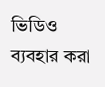ভিডিও ব্যবহার করা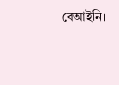বেআইনি।